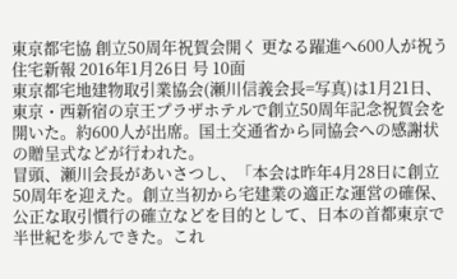東京都宅協 創立50周年祝賀会開く 更なる躍進へ600人が祝う
住宅新報 2016年1月26日 号 10面
東京都宅地建物取引業協会(瀬川信義会長=写真)は1月21日、東京・西新宿の京王プラザホテルで創立50周年記念祝賀会を開いた。約600人が出席。国土交通省から同協会への感謝状の贈呈式などが行われた。
冒頭、瀬川会長があいさつし、「本会は昨年4月28日に創立50周年を迎えた。創立当初から宅建業の適正な運営の確保、公正な取引慣行の確立などを目的として、日本の首都東京で半世紀を歩んできた。これ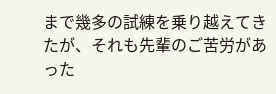まで幾多の試練を乗り越えてきたが、それも先輩のご苦労があった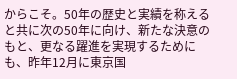からこそ。50年の歴史と実績を称えると共に次の50年に向け、新たな決意のもと、更なる躍進を実現するためにも、昨年12月に東京国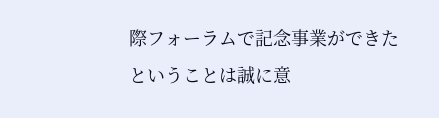際フォーラムで記念事業ができたということは誠に意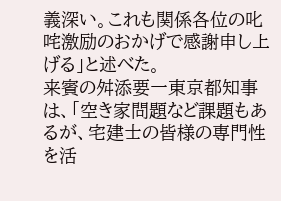義深い。これも関係各位の叱咤激励のおかげで感謝申し上げる」と述べた。
来賓の舛添要一東京都知事は、「空き家問題など課題もあるが、宅建士の皆様の専門性を活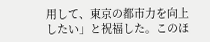用して、東京の都市力を向上したい」と祝福した。このほ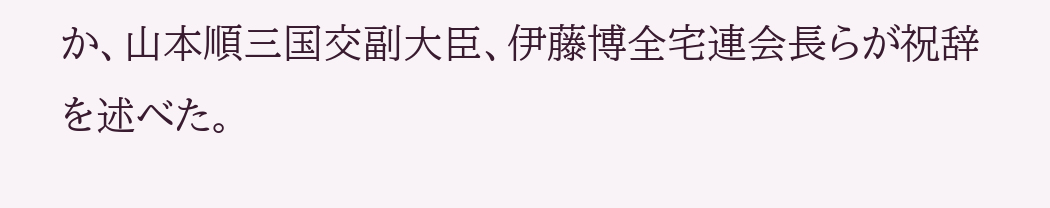か、山本順三国交副大臣、伊藤博全宅連会長らが祝辞を述べた。